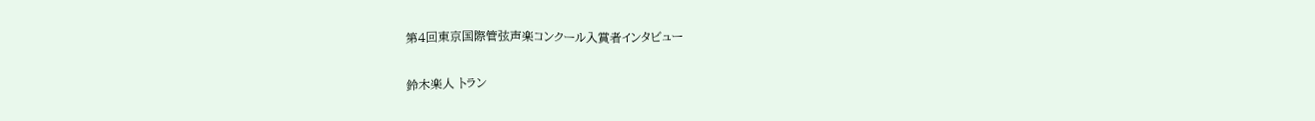第4回東京国際管弦声楽コンクール入賞者インタビュー

鈴木楽人 トラン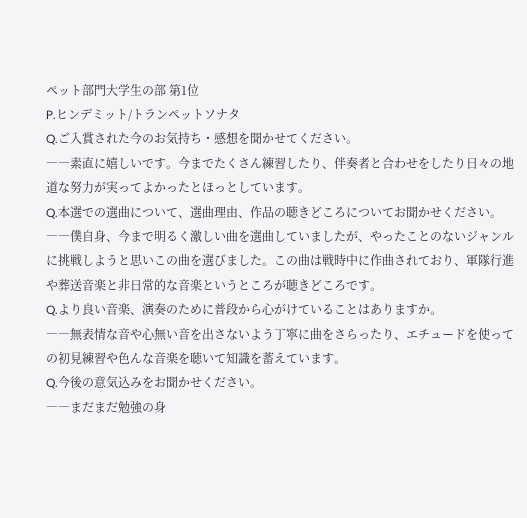ペット部門大学生の部 第1位
P.ヒンデミット/トランペットソナタ
Q.ご入賞された今のお気持ち・感想を聞かせてください。
――素直に嬉しいです。今までたくさん練習したり、伴奏者と合わせをしたり日々の地道な努力が実ってよかったとほっとしています。
Q.本選での選曲について、選曲理由、作品の聴きどころについてお聞かせください。
――僕自身、今まで明るく激しい曲を選曲していましたが、やったことのないジャンルに挑戦しようと思いこの曲を選びました。この曲は戦時中に作曲されており、軍隊行進や葬送音楽と非日常的な音楽というところが聴きどころです。
Q.より良い音楽、演奏のために普段から心がけていることはありますか。
――無表情な音や心無い音を出さないよう丁寧に曲をさらったり、エチュードを使っての初見練習や色んな音楽を聴いて知識を蓄えています。
Q.今後の意気込みをお聞かせください。
――まだまだ勉強の身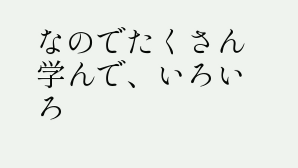なのでたくさん学んで、いろいろ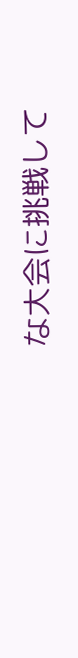な大会に挑戦して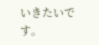いきたいです。